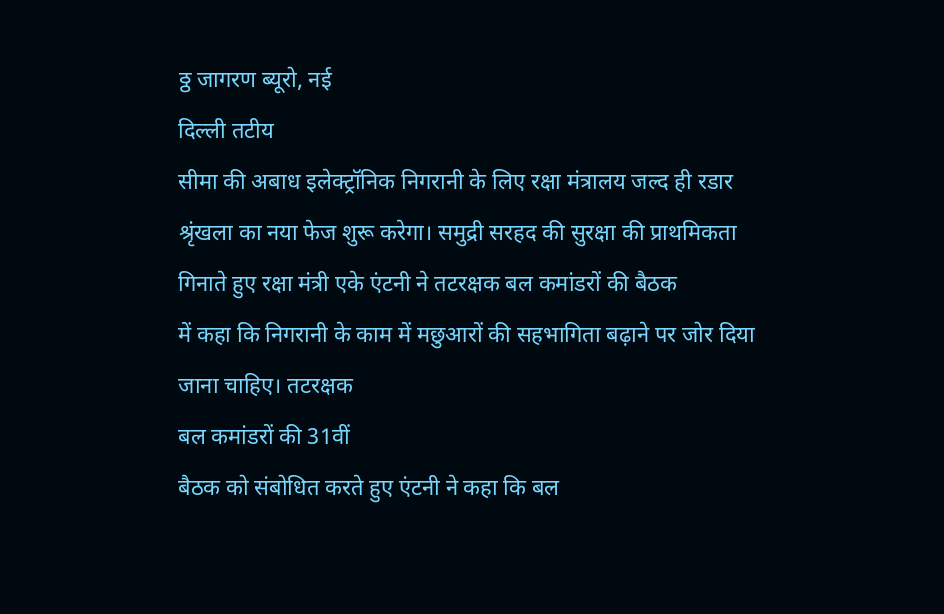ठ्ठ जागरण ब्यूरो, नई
दिल्ली तटीय
सीमा की अबाध इलेक्ट्रॉनिक निगरानी के लिए रक्षा मंत्रालय जल्द ही रडार
श्रृंखला का नया फेज शुरू करेगा। समुद्री सरहद की सुरक्षा की प्राथमिकता
गिनाते हुए रक्षा मंत्री एके एंटनी ने तटरक्षक बल कमांडरों की बैठक
में कहा कि निगरानी के काम में मछुआरों की सहभागिता बढ़ाने पर जोर दिया
जाना चाहिए। तटरक्षक
बल कमांडरों की 31वीं
बैठक को संबोधित करते हुए एंटनी ने कहा कि बल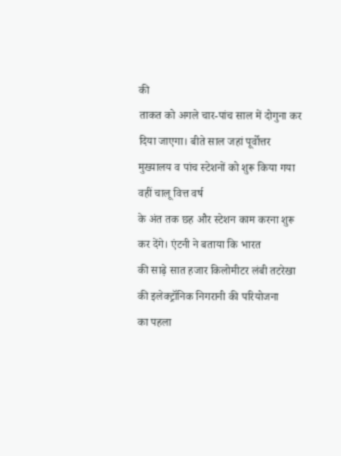की
ताकत को अगले चार-पांच साल में दोगुना कर दिया जाएगा। बीते साल जहां पूर्वोत्तर
मुख्यालय व पांच स्टेशनों को शुरू किया गया वहीं चालू वित्त वर्ष
के अंत तक छह और स्टेशन काम करना शुरू कर देंगे। एंटनी ने बताया कि भारत
की साढ़े सात हजार किलोमीटर लंबी तटरेखा की इलेक्ट्रॉनिक निगरानी की परियोजना
का पहला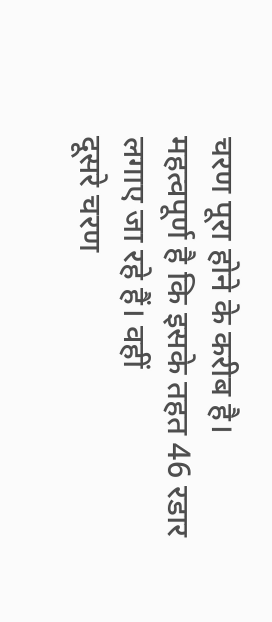चरण पूरा होने के करीब है। महत्वपूर्ण है कि इसके तहत 46 रडार
लगाए जा रहे हैं। वहीं
दूसरे चरण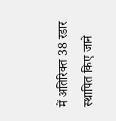में अतिरिक्त 38 रडार
स्थापित किए जाने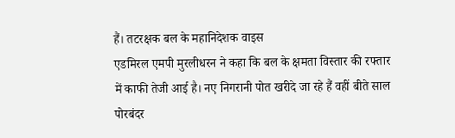हैं। तटरक्षक बल के महानिदेशक वाइस
एडमिरल एमपी मुरलीधरन ने कहा कि बल के क्षमता विस्तार की रफ्तार
में काफी तेजी आई है। नए निगरानी पोत खरीदे जा रहे हैं वहीं बीते साल
पोरबंदर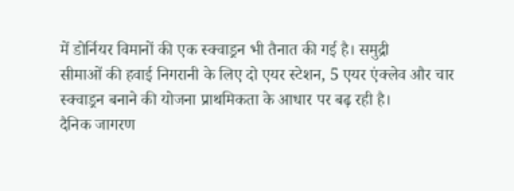में डोर्नियर विमानों की एक स्क्वाड्रन भी तैनात की गई है। समुद्री
सीमाओं की हवाई निगरानी के लिए दो एयर स्टेशन, 5 एयर एंक्लेव और चार
स्क्वाड्रन बनाने की योजना प्राथमिकता के आधार पर बढ़ रही है।
दैनिक जागरण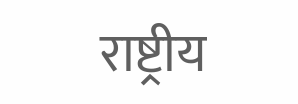राष्ट्रीय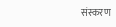संस्करण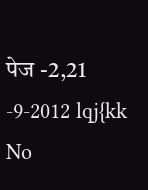पेज -2,21 -9-2012 lqj{kk
No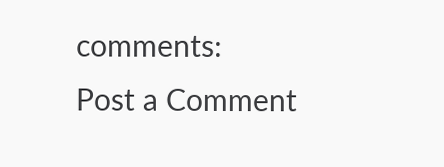comments:
Post a Comment